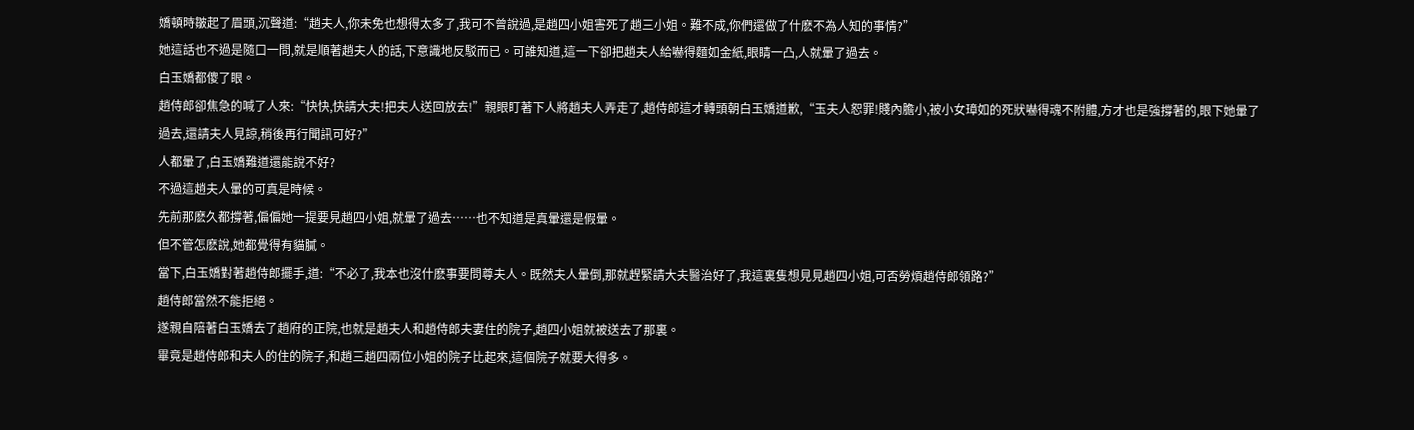嬌頓時皺起了眉頭,沉聲道:“趙夫人,你未免也想得太多了,我可不曾說過,是趙四小姐害死了趙三小姐。難不成,你們還做了什麽不為人知的事情?”
她這話也不過是隨口一問,就是順著趙夫人的話,下意識地反駁而已。可誰知道,這一下卻把趙夫人給嚇得麵如金紙,眼睛一凸,人就暈了過去。
白玉嬌都傻了眼。
趙侍郎卻焦急的喊了人來:“快快,快請大夫!把夫人送回放去!”親眼盯著下人將趙夫人弄走了,趙侍郎這才轉頭朝白玉嬌道歉,“玉夫人恕罪!賤內膽小,被小女璋如的死狀嚇得魂不附體,方才也是強撐著的,眼下她暈了過去,還請夫人見諒,稍後再行聞訊可好?”
人都暈了,白玉嬌難道還能說不好?
不過這趙夫人暈的可真是時候。
先前那麽久都撐著,偏偏她一提要見趙四小姐,就暈了過去……也不知道是真暈還是假暈。
但不管怎麽說,她都覺得有貓膩。
當下,白玉嬌對著趙侍郎擺手,道:“不必了,我本也沒什麽事要問尊夫人。既然夫人暈倒,那就趕緊請大夫醫治好了,我這裏隻想見見趙四小姐,可否勞煩趙侍郎領路?”
趙侍郎當然不能拒絕。
遂親自陪著白玉嬌去了趙府的正院,也就是趙夫人和趙侍郎夫妻住的院子,趙四小姐就被送去了那裏。
畢竟是趙侍郎和夫人的住的院子,和趙三趙四兩位小姐的院子比起來,這個院子就要大得多。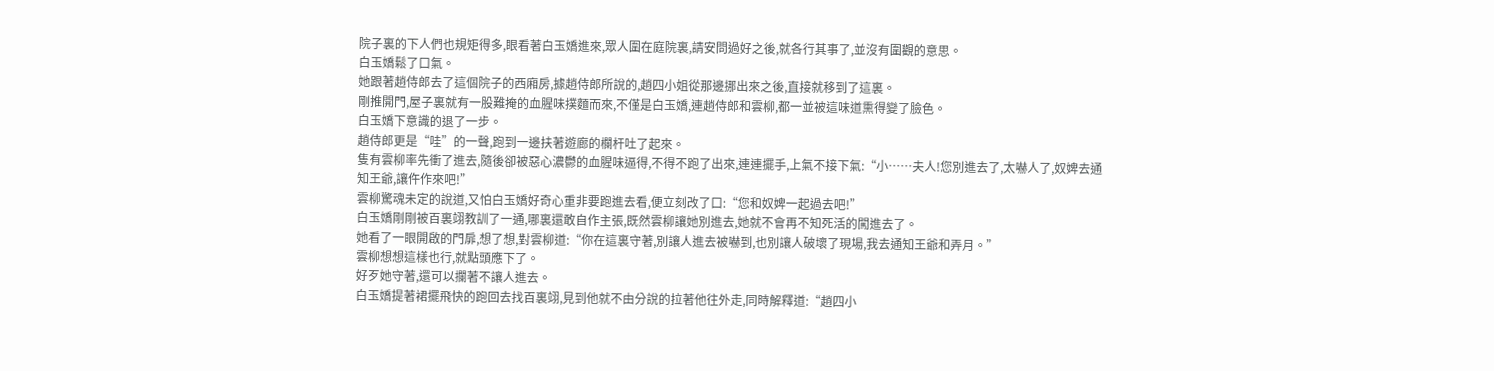院子裏的下人們也規矩得多,眼看著白玉嬌進來,眾人圍在庭院裏,請安問過好之後,就各行其事了,並沒有圍觀的意思。
白玉嬌鬆了口氣。
她跟著趙侍郎去了這個院子的西廂房,據趙侍郎所說的,趙四小姐從那邊挪出來之後,直接就移到了這裏。
剛推開門,屋子裏就有一股難掩的血腥味撲麵而來,不僅是白玉嬌,連趙侍郎和雲柳,都一並被這味道熏得變了臉色。
白玉嬌下意識的退了一步。
趙侍郎更是“哇”的一聲,跑到一邊扶著遊廊的欄杆吐了起來。
隻有雲柳率先衝了進去,隨後卻被惡心濃鬱的血腥味逼得,不得不跑了出來,連連擺手,上氣不接下氣:“小……夫人!您別進去了,太嚇人了,奴婢去通知王爺,讓仵作來吧!”
雲柳驚魂未定的說道,又怕白玉嬌好奇心重非要跑進去看,便立刻改了口:“您和奴婢一起過去吧!”
白玉嬌剛剛被百裏翊教訓了一通,哪裏還敢自作主張,既然雲柳讓她別進去,她就不會再不知死活的闖進去了。
她看了一眼開啟的門扉,想了想,對雲柳道:“你在這裏守著,別讓人進去被嚇到,也別讓人破壞了現場,我去通知王爺和弄月。”
雲柳想想這樣也行,就點頭應下了。
好歹她守著,還可以攔著不讓人進去。
白玉嬌提著裙擺飛快的跑回去找百裏翊,見到他就不由分說的拉著他往外走,同時解釋道:“趙四小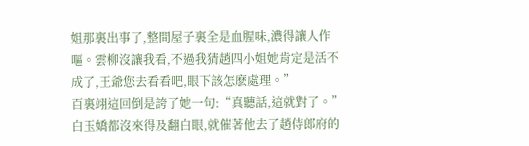姐那裏出事了,整間屋子裏全是血腥味,濃得讓人作嘔。雲柳沒讓我看,不過我猜趙四小姐她肯定是活不成了,王爺您去看看吧,眼下該怎麽處理。”
百裏翊這回倒是誇了她一句:“真聽話,這就對了。”
白玉嬌都沒來得及翻白眼,就催著他去了趙侍郎府的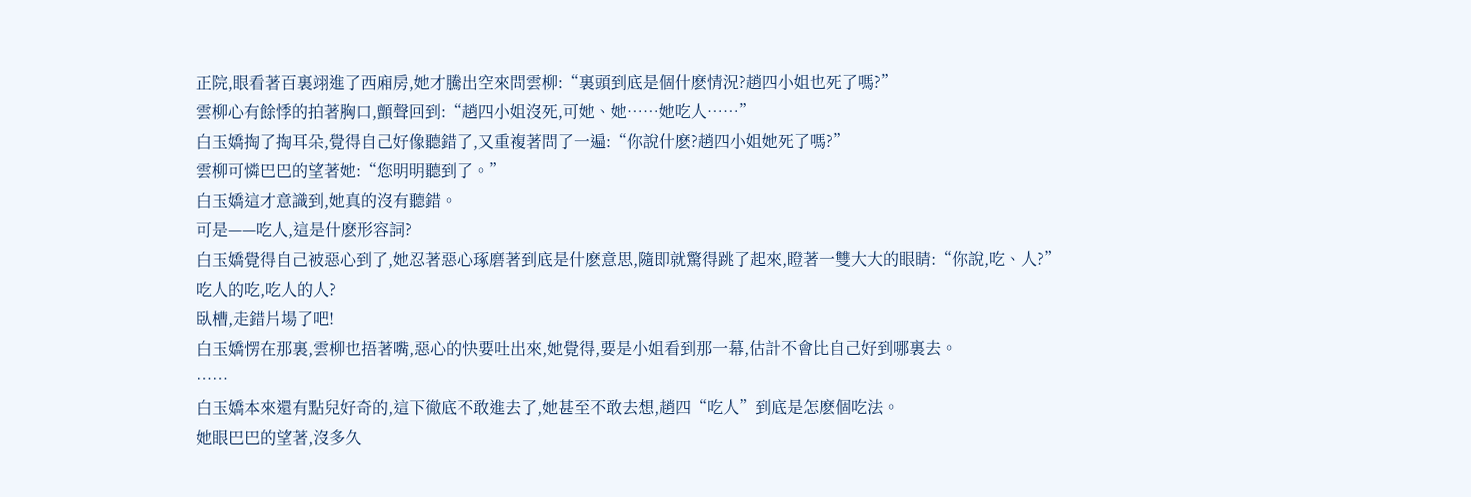正院,眼看著百裏翊進了西廂房,她才騰出空來問雲柳:“裏頭到底是個什麽情況?趙四小姐也死了嗎?”
雲柳心有餘悸的拍著胸口,顫聲回到:“趙四小姐沒死,可她、她……她吃人……”
白玉嬌掏了掏耳朵,覺得自己好像聽錯了,又重複著問了一遍:“你說什麽?趙四小姐她死了嗎?”
雲柳可憐巴巴的望著她:“您明明聽到了。”
白玉嬌這才意識到,她真的沒有聽錯。
可是——吃人,這是什麽形容詞?
白玉嬌覺得自己被惡心到了,她忍著惡心琢磨著到底是什麽意思,隨即就驚得跳了起來,瞪著一雙大大的眼睛:“你說,吃、人?”
吃人的吃,吃人的人?
臥槽,走錯片場了吧!
白玉嬌愣在那裏,雲柳也捂著嘴,惡心的快要吐出來,她覺得,要是小姐看到那一幕,估計不會比自己好到哪裏去。
……
白玉嬌本來還有點兒好奇的,這下徹底不敢進去了,她甚至不敢去想,趙四“吃人”到底是怎麽個吃法。
她眼巴巴的望著,沒多久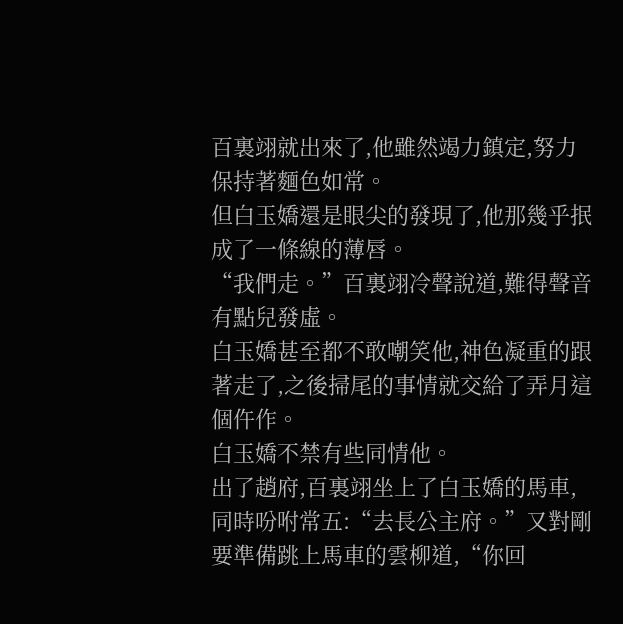百裏翊就出來了,他雖然竭力鎮定,努力保持著麵色如常。
但白玉嬌還是眼尖的發現了,他那幾乎抿成了一條線的薄唇。
“我們走。”百裏翊冷聲說道,難得聲音有點兒發虛。
白玉嬌甚至都不敢嘲笑他,神色凝重的跟著走了,之後掃尾的事情就交給了弄月這個仵作。
白玉嬌不禁有些同情他。
出了趙府,百裏翊坐上了白玉嬌的馬車,同時吩咐常五:“去長公主府。”又對剛要準備跳上馬車的雲柳道,“你回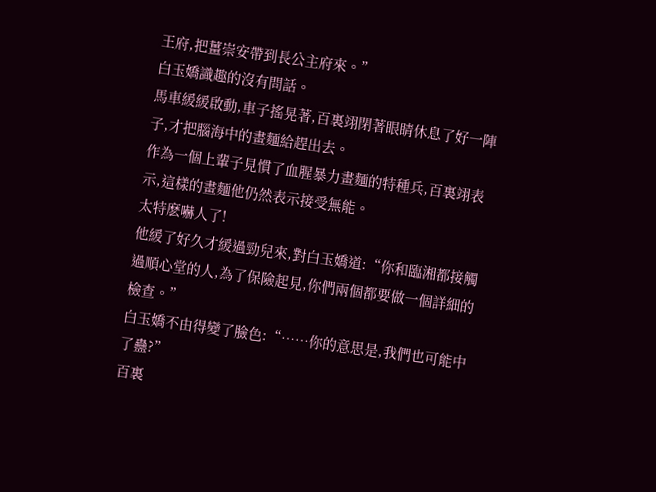王府,把薑崇安帶到長公主府來。”
白玉嬌識趣的沒有問話。
馬車緩緩啟動,車子搖晃著,百裏翊閉著眼睛休息了好一陣子,才把腦海中的畫麵給趕出去。
作為一個上輩子見慣了血腥暴力畫麵的特種兵,百裏翊表示,這樣的畫麵他仍然表示接受無能。
太特麽嚇人了!
他緩了好久才緩過勁兒來,對白玉嬌道:“你和臨湘都接觸過順心堂的人,為了保險起見,你們兩個都要做一個詳細的檢查。”
白玉嬌不由得變了臉色:“……你的意思是,我們也可能中了蠱?”
百裏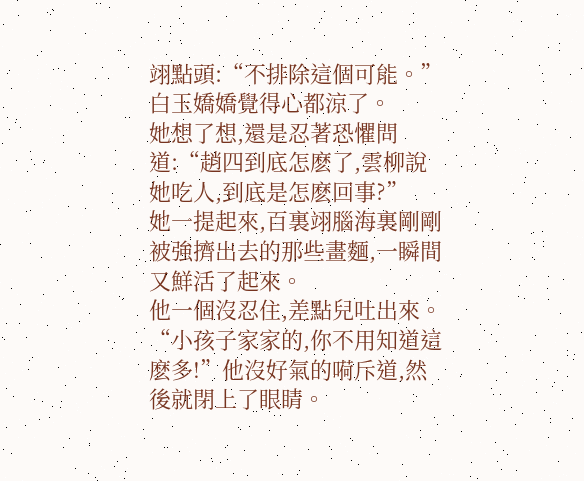翊點頭:“不排除這個可能。”
白玉嬌嬌覺得心都涼了。
她想了想,還是忍著恐懼問道:“趙四到底怎麽了,雲柳說她吃人,到底是怎麽回事?”
她一提起來,百裏翊腦海裏剛剛被強擠出去的那些畫麵,一瞬間又鮮活了起來。
他一個沒忍住,差點兒吐出來。
“小孩子家家的,你不用知道這麽多!”他沒好氣的嗬斥道,然後就閉上了眼睛。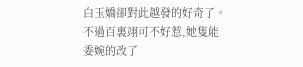白玉嬌卻對此越發的好奇了。
不過百裏翊可不好惹,她隻能委婉的改了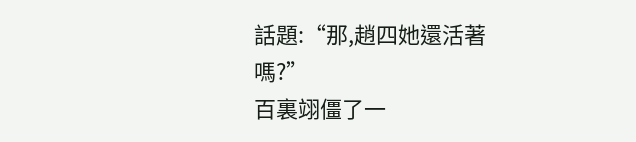話題:“那,趙四她還活著嗎?”
百裏翊僵了一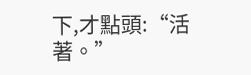下,才點頭:“活著。”